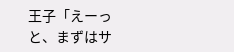王子「えーっと、まずはサ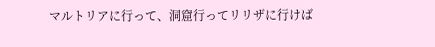マルトリアに行って、洞窟行ってリリザに行けば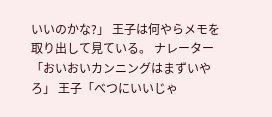いいのかな?」 王子は何やらメモを取り出して見ている。 ナレーター「おいおいカンニングはまずいやろ」 王子「べつにいいじゃ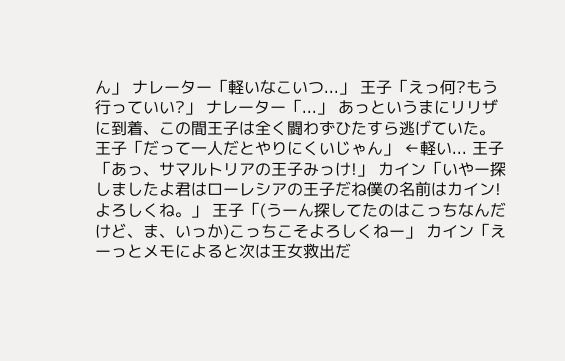ん」 ナレーター「軽いなこいつ...」 王子「えっ何?もう行っていい?」 ナレーター「...」 あっというまにリリザに到着、この間王子は全く闘わずひたすら逃げていた。 王子「だって一人だとやりにくいじゃん」 ←軽い... 王子「あっ、サマルトリアの王子みっけ!」 カイン「いやー探しましたよ君はローレシアの王子だね僕の名前はカイン!よろしくね。」 王子「(うーん探してたのはこっちなんだけど、ま、いっか)こっちこそよろしくねー」 カイン「えーっとメモによると次は王女救出だ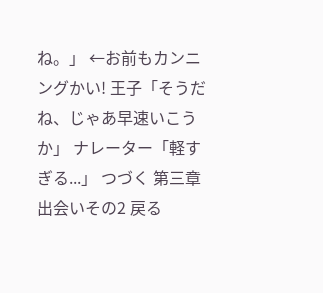ね。」 ←お前もカンニングかい! 王子「そうだね、じゃあ早速いこうか」 ナレーター「軽すぎる...」 つづく 第三章 出会いその2 戻る